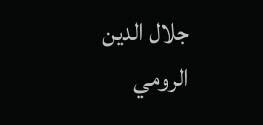جلال الدين الرومي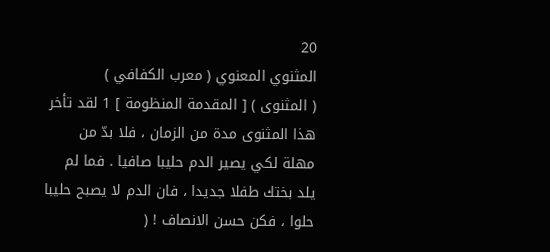20
المثنوي المعنوي ( معرب الكفافي )
( المثنوى ) [ المقدمة المنظومة ] 1 لقد تأخر هذا المثنوى مدة من الزمان ، فلا بدّ من مهلة لكي يصير الدم حليبا صافيا . فما لم يلد بختك طفلا جديدا ، فان الدم لا يصبح حليبا حلوا ، فكن حسن الانصاف ! (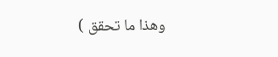وهذا ما تحقق )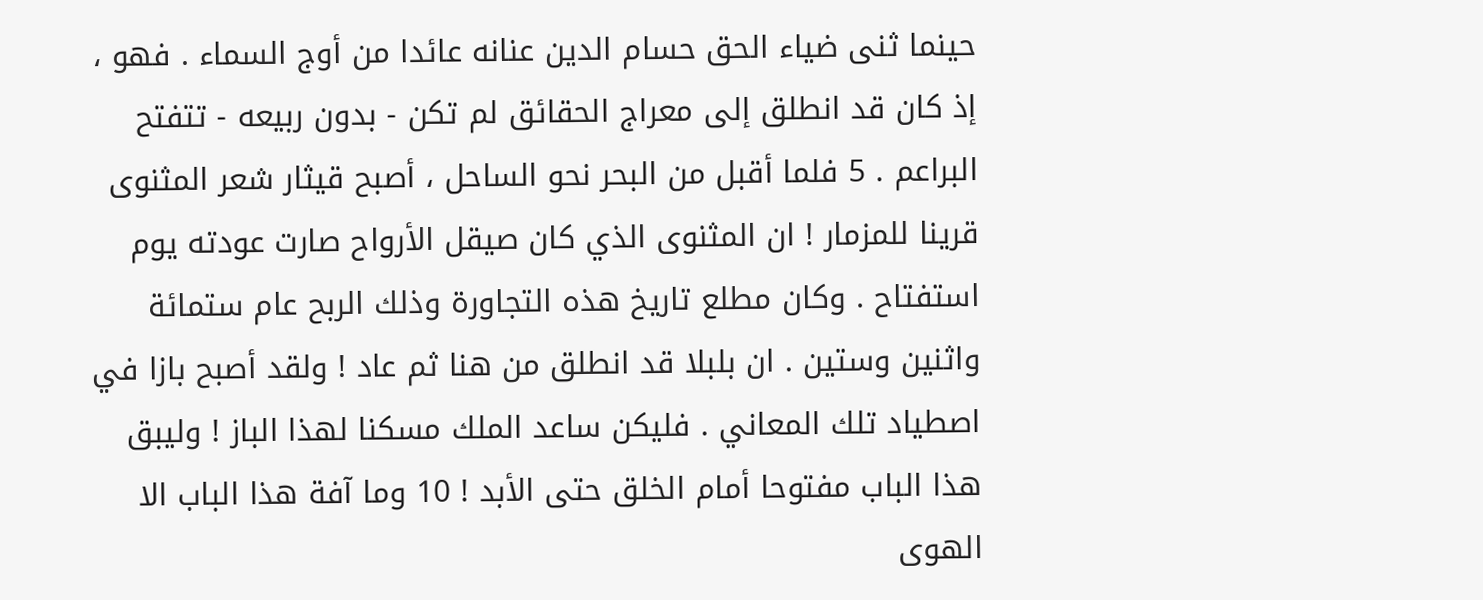حينما ثنى ضياء الحق حسام الدين عنانه عائدا من أوج السماء . فهو ، إذ كان قد انطلق إلى معراج الحقائق لم تكن - بدون ربيعه - تتفتح البراعم . 5 فلما أقبل من البحر نحو الساحل ، أصبح قيثار شعر المثنوى قرينا للمزمار ! ان المثنوى الذي كان صيقل الأرواح صارت عودته يوم استفتاح . وكان مطلع تاريخ هذه التجاورة وذلك الربح عام ستمائة واثنين وستين . ان بلبلا قد انطلق من هنا ثم عاد ! ولقد أصبح بازا في اصطياد تلك المعاني . فليكن ساعد الملك مسكنا لهذا الباز ! وليبق هذا الباب مفتوحا أمام الخلق حتى الأبد ! 10 وما آفة هذا الباب الا الهوى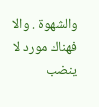والشهوة . والا فهناك مورد لا ينضب